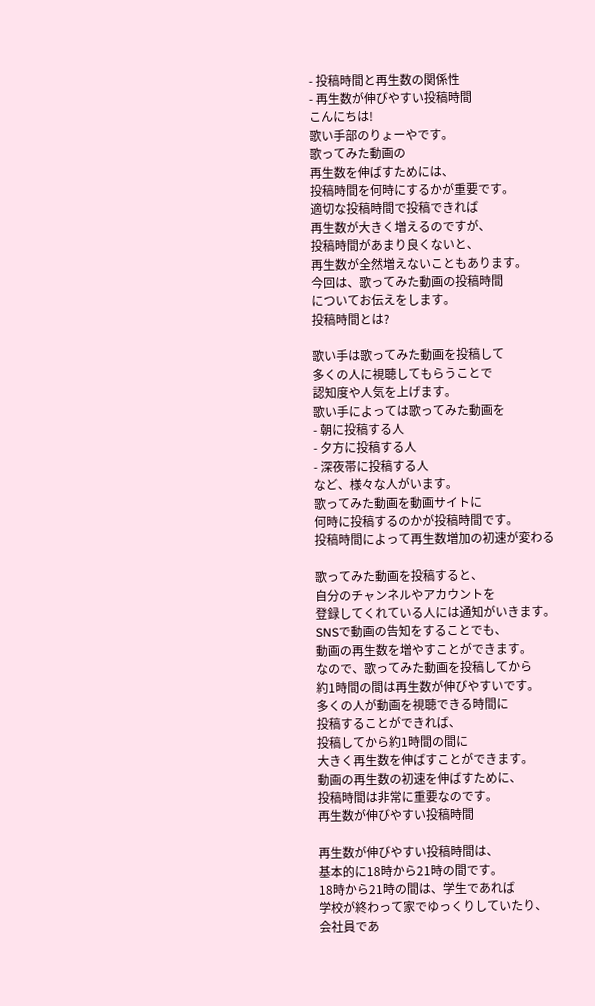- 投稿時間と再生数の関係性
- 再生数が伸びやすい投稿時間
こんにちは!
歌い手部のりょーやです。
歌ってみた動画の
再生数を伸ばすためには、
投稿時間を何時にするかが重要です。
適切な投稿時間で投稿できれば
再生数が大きく増えるのですが、
投稿時間があまり良くないと、
再生数が全然増えないこともあります。
今回は、歌ってみた動画の投稿時間
についてお伝えをします。
投稿時間とは?

歌い手は歌ってみた動画を投稿して
多くの人に視聴してもらうことで
認知度や人気を上げます。
歌い手によっては歌ってみた動画を
- 朝に投稿する人
- 夕方に投稿する人
- 深夜帯に投稿する人
など、様々な人がいます。
歌ってみた動画を動画サイトに
何時に投稿するのかが投稿時間です。
投稿時間によって再生数増加の初速が変わる

歌ってみた動画を投稿すると、
自分のチャンネルやアカウントを
登録してくれている人には通知がいきます。
SNSで動画の告知をすることでも、
動画の再生数を増やすことができます。
なので、歌ってみた動画を投稿してから
約1時間の間は再生数が伸びやすいです。
多くの人が動画を視聴できる時間に
投稿することができれば、
投稿してから約1時間の間に
大きく再生数を伸ばすことができます。
動画の再生数の初速を伸ばすために、
投稿時間は非常に重要なのです。
再生数が伸びやすい投稿時間

再生数が伸びやすい投稿時間は、
基本的に18時から21時の間です。
18時から21時の間は、学生であれば
学校が終わって家でゆっくりしていたり、
会社員であ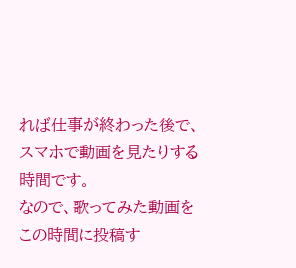れば仕事が終わった後で、
スマホで動画を見たりする時間です。
なので、歌ってみた動画を
この時間に投稿す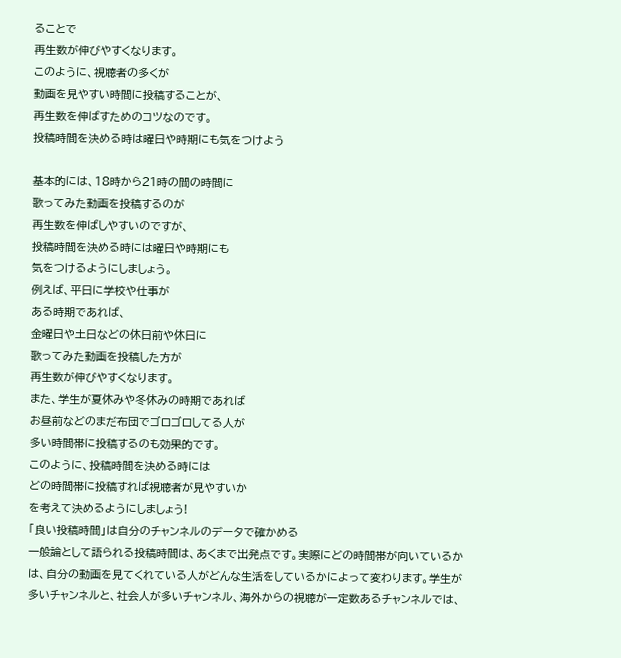ることで
再生数が伸びやすくなります。
このように、視聴者の多くが
動画を見やすい時間に投稿することが、
再生数を伸ばすためのコツなのです。
投稿時間を決める時は曜日や時期にも気をつけよう

基本的には、18時から21時の間の時間に
歌ってみた動画を投稿するのが
再生数を伸ばしやすいのですが、
投稿時間を決める時には曜日や時期にも
気をつけるようにしましょう。
例えば、平日に学校や仕事が
ある時期であれば、
金曜日や土日などの休日前や休日に
歌ってみた動画を投稿した方が
再生数が伸びやすくなります。
また、学生が夏休みや冬休みの時期であれば
お昼前などのまだ布団でゴロゴロしてる人が
多い時間帯に投稿するのも効果的です。
このように、投稿時間を決める時には
どの時間帯に投稿すれば視聴者が見やすいか
を考えて決めるようにしましょう!
「良い投稿時間」は自分のチャンネルのデータで確かめる
一般論として語られる投稿時間は、あくまで出発点です。実際にどの時間帯が向いているかは、自分の動画を見てくれている人がどんな生活をしているかによって変わります。学生が多いチャンネルと、社会人が多いチャンネル、海外からの視聴が一定数あるチャンネルでは、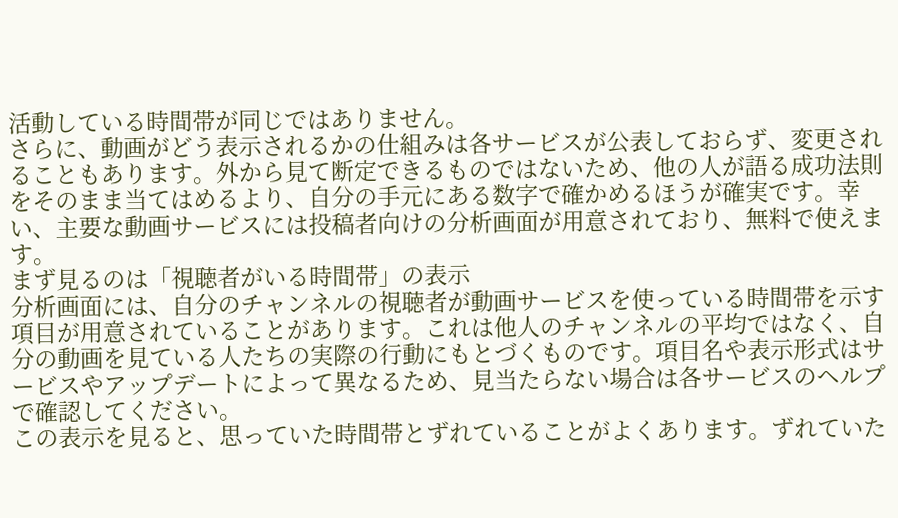活動している時間帯が同じではありません。
さらに、動画がどう表示されるかの仕組みは各サービスが公表しておらず、変更されることもあります。外から見て断定できるものではないため、他の人が語る成功法則をそのまま当てはめるより、自分の手元にある数字で確かめるほうが確実です。幸い、主要な動画サービスには投稿者向けの分析画面が用意されており、無料で使えます。
まず見るのは「視聴者がいる時間帯」の表示
分析画面には、自分のチャンネルの視聴者が動画サービスを使っている時間帯を示す項目が用意されていることがあります。これは他人のチャンネルの平均ではなく、自分の動画を見ている人たちの実際の行動にもとづくものです。項目名や表示形式はサービスやアップデートによって異なるため、見当たらない場合は各サービスのヘルプで確認してください。
この表示を見ると、思っていた時間帯とずれていることがよくあります。ずれていた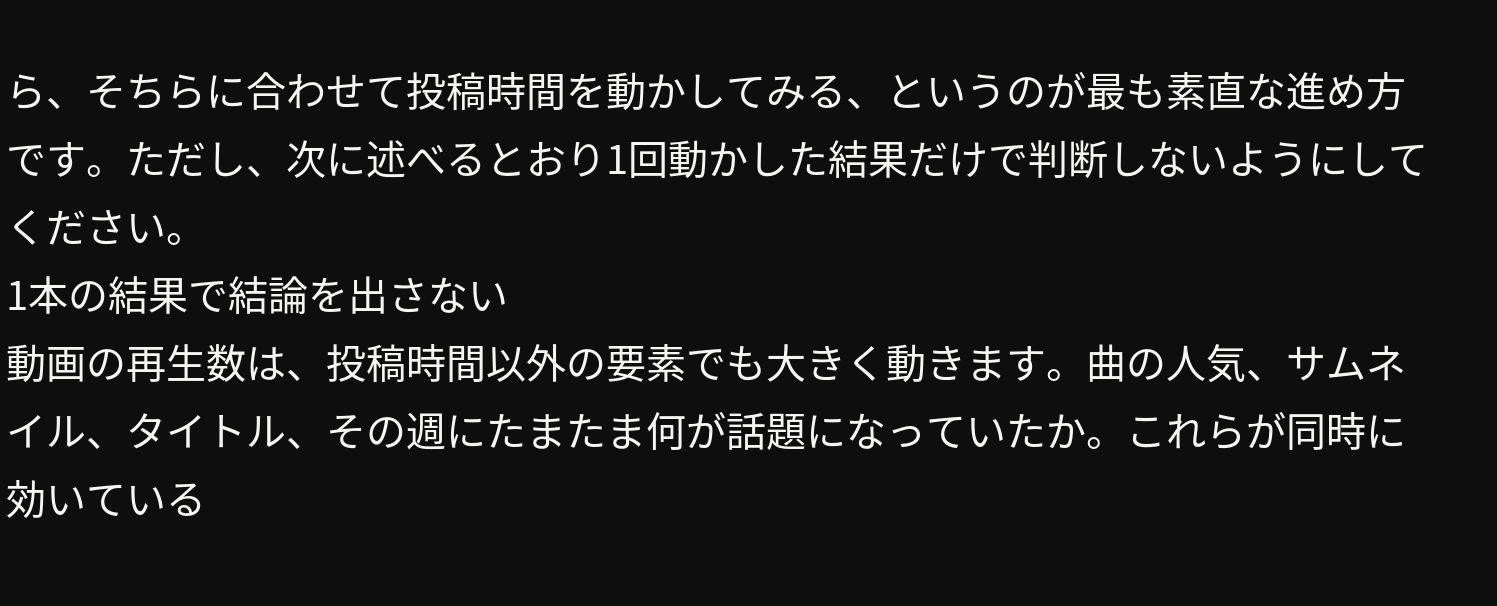ら、そちらに合わせて投稿時間を動かしてみる、というのが最も素直な進め方です。ただし、次に述べるとおり1回動かした結果だけで判断しないようにしてください。
1本の結果で結論を出さない
動画の再生数は、投稿時間以外の要素でも大きく動きます。曲の人気、サムネイル、タイトル、その週にたまたま何が話題になっていたか。これらが同時に効いている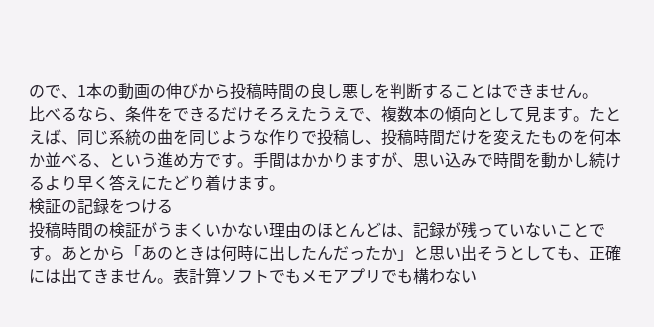ので、1本の動画の伸びから投稿時間の良し悪しを判断することはできません。
比べるなら、条件をできるだけそろえたうえで、複数本の傾向として見ます。たとえば、同じ系統の曲を同じような作りで投稿し、投稿時間だけを変えたものを何本か並べる、という進め方です。手間はかかりますが、思い込みで時間を動かし続けるより早く答えにたどり着けます。
検証の記録をつける
投稿時間の検証がうまくいかない理由のほとんどは、記録が残っていないことです。あとから「あのときは何時に出したんだったか」と思い出そうとしても、正確には出てきません。表計算ソフトでもメモアプリでも構わない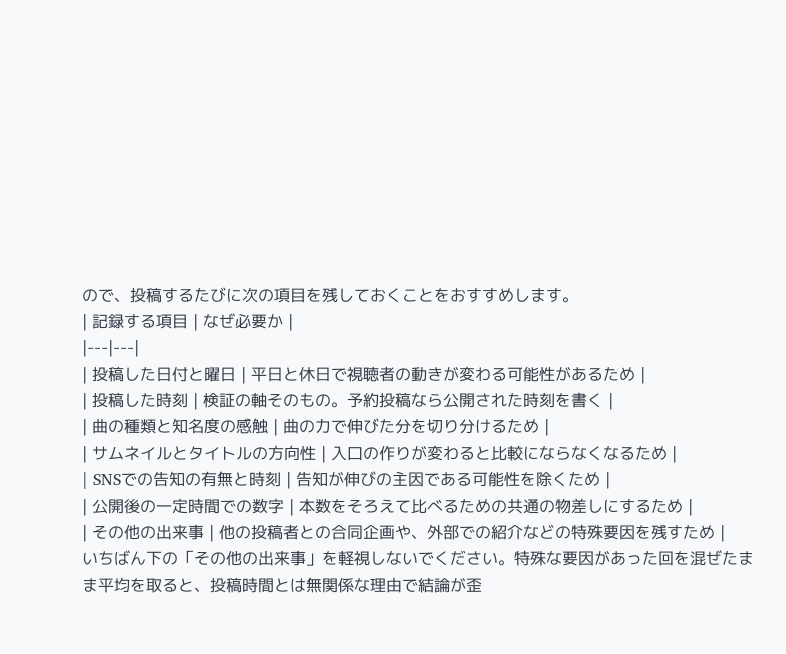ので、投稿するたびに次の項目を残しておくことをおすすめします。
| 記録する項目 | なぜ必要か |
|---|---|
| 投稿した日付と曜日 | 平日と休日で視聴者の動きが変わる可能性があるため |
| 投稿した時刻 | 検証の軸そのもの。予約投稿なら公開された時刻を書く |
| 曲の種類と知名度の感触 | 曲の力で伸びた分を切り分けるため |
| サムネイルとタイトルの方向性 | 入口の作りが変わると比較にならなくなるため |
| SNSでの告知の有無と時刻 | 告知が伸びの主因である可能性を除くため |
| 公開後の一定時間での数字 | 本数をそろえて比べるための共通の物差しにするため |
| その他の出来事 | 他の投稿者との合同企画や、外部での紹介などの特殊要因を残すため |
いちばん下の「その他の出来事」を軽視しないでください。特殊な要因があった回を混ぜたまま平均を取ると、投稿時間とは無関係な理由で結論が歪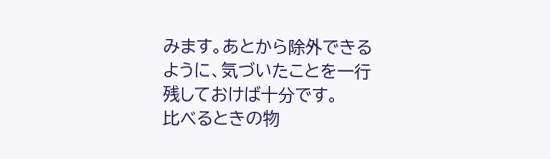みます。あとから除外できるように、気づいたことを一行残しておけば十分です。
比べるときの物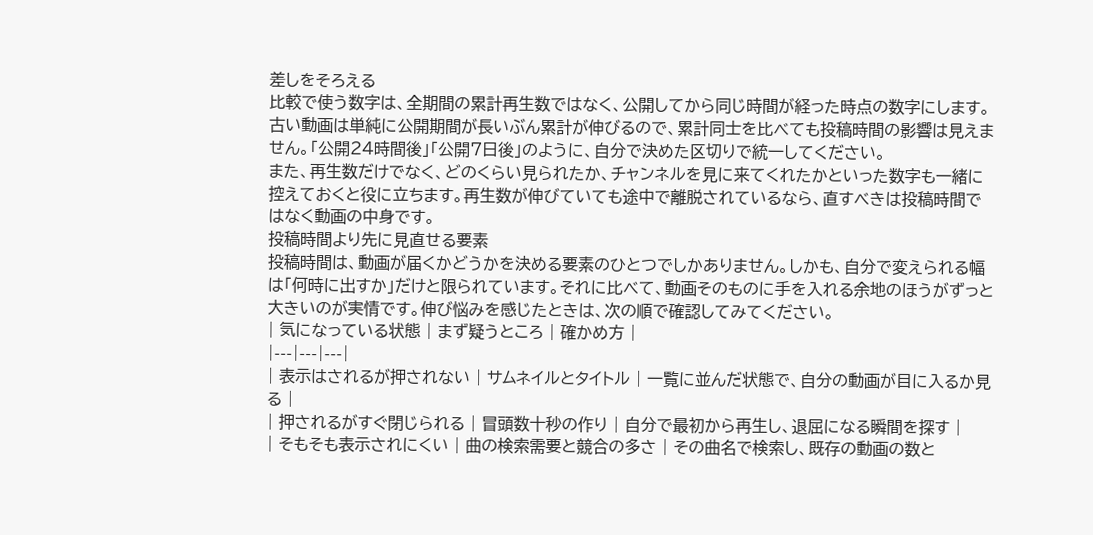差しをそろえる
比較で使う数字は、全期間の累計再生数ではなく、公開してから同じ時間が経った時点の数字にします。古い動画は単純に公開期間が長いぶん累計が伸びるので、累計同士を比べても投稿時間の影響は見えません。「公開24時間後」「公開7日後」のように、自分で決めた区切りで統一してください。
また、再生数だけでなく、どのくらい見られたか、チャンネルを見に来てくれたかといった数字も一緒に控えておくと役に立ちます。再生数が伸びていても途中で離脱されているなら、直すべきは投稿時間ではなく動画の中身です。
投稿時間より先に見直せる要素
投稿時間は、動画が届くかどうかを決める要素のひとつでしかありません。しかも、自分で変えられる幅は「何時に出すか」だけと限られています。それに比べて、動画そのものに手を入れる余地のほうがずっと大きいのが実情です。伸び悩みを感じたときは、次の順で確認してみてください。
| 気になっている状態 | まず疑うところ | 確かめ方 |
|---|---|---|
| 表示はされるが押されない | サムネイルとタイトル | 一覧に並んだ状態で、自分の動画が目に入るか見る |
| 押されるがすぐ閉じられる | 冒頭数十秒の作り | 自分で最初から再生し、退屈になる瞬間を探す |
| そもそも表示されにくい | 曲の検索需要と競合の多さ | その曲名で検索し、既存の動画の数と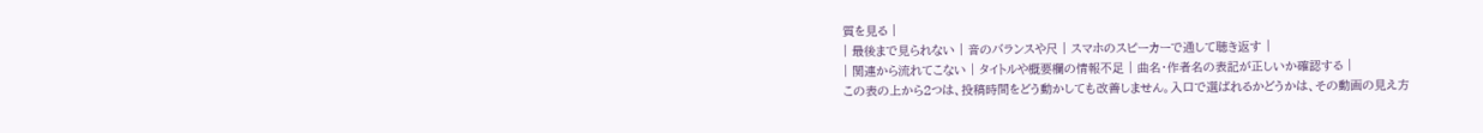質を見る |
| 最後まで見られない | 音のバランスや尺 | スマホのスピーカーで通して聴き返す |
| 関連から流れてこない | タイトルや概要欄の情報不足 | 曲名・作者名の表記が正しいか確認する |
この表の上から2つは、投稿時間をどう動かしても改善しません。入口で選ばれるかどうかは、その動画の見え方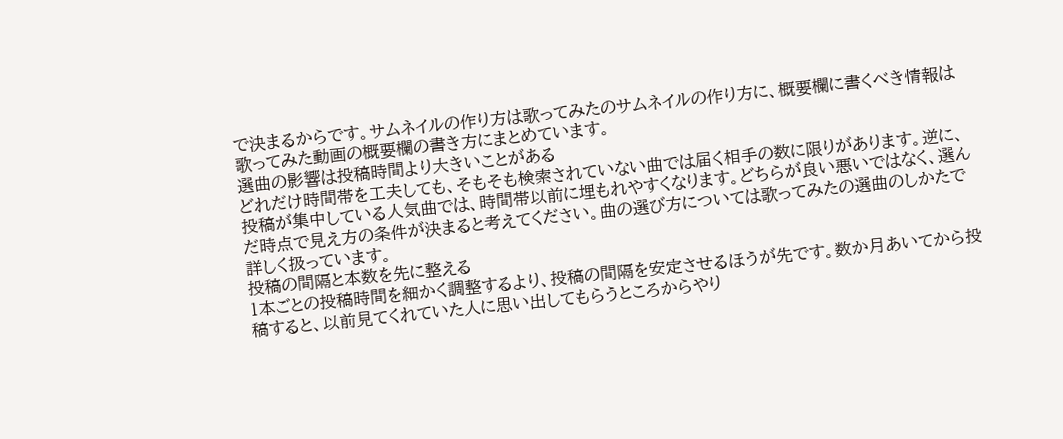で決まるからです。サムネイルの作り方は歌ってみたのサムネイルの作り方に、概要欄に書くべき情報は歌ってみた動画の概要欄の書き方にまとめています。
選曲の影響は投稿時間より大きいことがある
どれだけ時間帯を工夫しても、そもそも検索されていない曲では届く相手の数に限りがあります。逆に、投稿が集中している人気曲では、時間帯以前に埋もれやすくなります。どちらが良い悪いではなく、選んだ時点で見え方の条件が決まると考えてください。曲の選び方については歌ってみたの選曲のしかたで詳しく扱っています。
投稿の間隔と本数を先に整える
1本ごとの投稿時間を細かく調整するより、投稿の間隔を安定させるほうが先です。数か月あいてから投稿すると、以前見てくれていた人に思い出してもらうところからやり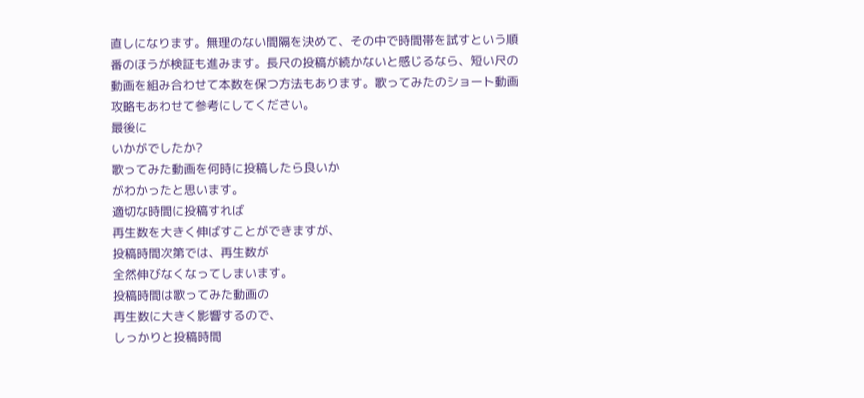直しになります。無理のない間隔を決めて、その中で時間帯を試すという順番のほうが検証も進みます。長尺の投稿が続かないと感じるなら、短い尺の動画を組み合わせて本数を保つ方法もあります。歌ってみたのショート動画攻略もあわせて参考にしてください。
最後に
いかがでしたか?
歌ってみた動画を何時に投稿したら良いか
がわかったと思います。
適切な時間に投稿すれば
再生数を大きく伸ばすことができますが、
投稿時間次第では、再生数が
全然伸びなくなってしまいます。
投稿時間は歌ってみた動画の
再生数に大きく影響するので、
しっかりと投稿時間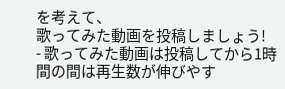を考えて、
歌ってみた動画を投稿しましょう!
- 歌ってみた動画は投稿してから1時間の間は再生数が伸びやす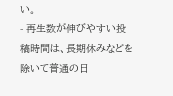い。
- 再生数が伸びやすい投稿時間は、長期休みなどを除いて普通の日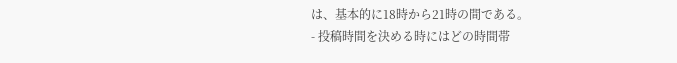は、基本的に18時から21時の間である。
- 投稿時間を決める時にはどの時間帯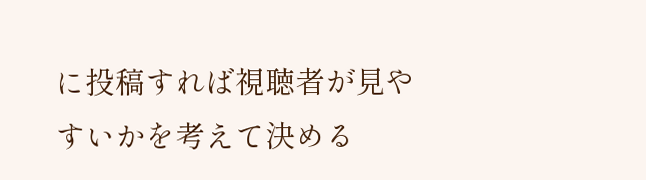に投稿すれば視聴者が見やすいかを考えて決める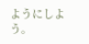ようにしよう。